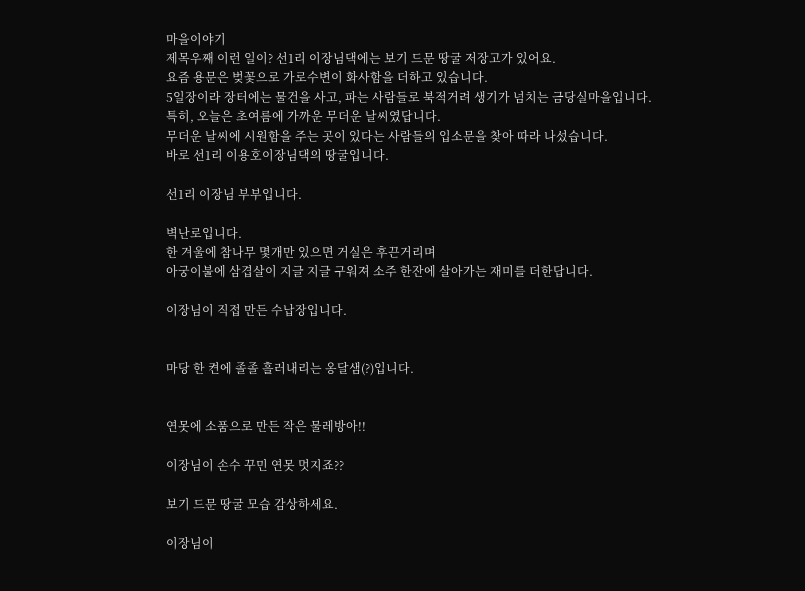마을이야기
제목우째 이런 일이? 선1리 이장님댁에는 보기 드문 땅굴 저장고가 있어요.
요즘 용문은 벚꽃으로 가로수변이 화사함을 더하고 있습니다.
5일장이라 장터에는 물건을 사고, 파는 사람들로 북적거려 생기가 넘치는 금당실마을입니다.
특히, 오늘은 초여름에 가까운 무더운 날씨였답니다.
무더운 날씨에 시원함을 주는 곳이 있다는 사람들의 입소문을 찾아 따라 나섰습니다.
바로 선1리 이용호이장님댁의 땅굴입니다.

선1리 이장님 부부입니다.

벽난로입니다.
한 겨울에 참나무 몇개만 있으면 거실은 후끈거리며
아궁이불에 삼겹살이 지글 지글 구워져 소주 한잔에 살아가는 재미를 더한답니다.

이장님이 직접 만든 수납장입니다.


마당 한 켠에 졸졸 흘러내리는 옹달샘(?)입니다.


연못에 소품으로 만든 작은 물레방아!!

이장님이 손수 꾸민 연못 멋지죠??

보기 드문 땅굴 모습 감상하세요.

이장님이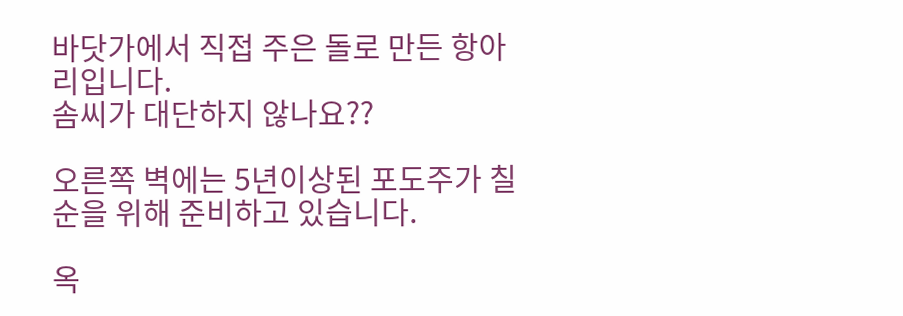바닷가에서 직접 주은 돌로 만든 항아리입니다.
솜씨가 대단하지 않나요??

오른쪽 벽에는 5년이상된 포도주가 칠순을 위해 준비하고 있습니다.

옥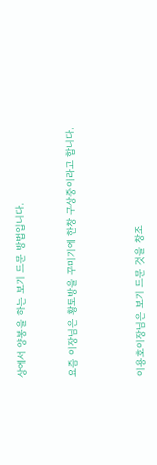상에서 양봉을 하는 보기 드문 방법입니다.


요즘 이장님은 황토방을 꾸미기에 한창 구상중이라고 합니다.



이용호이장님은 보기 드문 것을 창조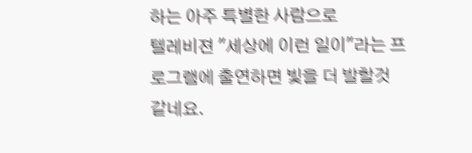하는 아주 특별한 사람으로
텔레비젼 "세상에 이런 일이"라는 프로그램에 출연하면 빛을 더 발할것 같네요.